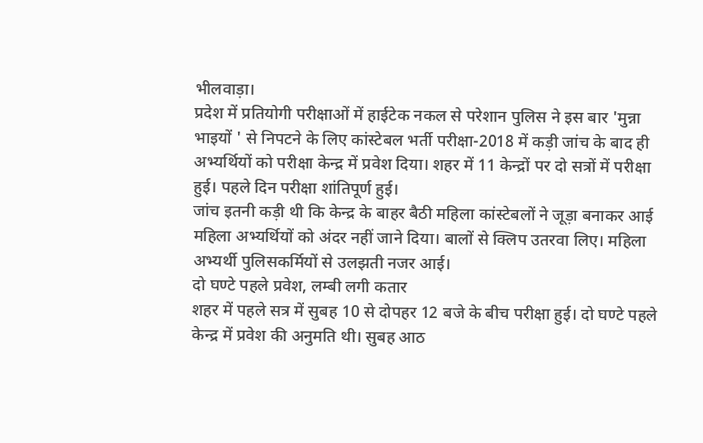भीलवाड़ा।
प्रदेश में प्रतियोगी परीक्षाओं में हाईटेक नकल से परेशान पुलिस ने इस बार 'मुन्ना भाइयों ' से निपटने के लिए कांस्टेबल भर्ती परीक्षा-2018 में कड़ी जांच के बाद ही अभ्यर्थियों को परीक्षा केन्द्र में प्रवेश दिया। शहर में 11 केन्द्रों पर दो सत्रों में परीक्षा हुई। पहले दिन परीक्षा शांतिपूर्ण हुई।
जांच इतनी कड़ी थी कि केन्द्र के बाहर बैठी महिला कांस्टेबलों ने जूड़ा बनाकर आई महिला अभ्यर्थियों को अंदर नहीं जाने दिया। बालों से क्लिप उतरवा लिए। महिला अभ्यर्थी पुलिसकर्मियों से उलझती नजर आई।
दो घण्टे पहले प्रवेश, लम्बी लगी कतार
शहर में पहले सत्र में सुबह 10 से दोपहर 12 बजे के बीच परीक्षा हुई। दो घण्टे पहले केन्द्र में प्रवेश की अनुमति थी। सुबह आठ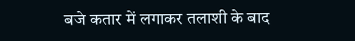बजे कतार में लगाकर तलाशी के बाद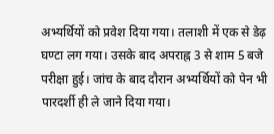अभ्यर्थियों को प्रवेश दिया गया। तलाशी में एक से डेढ़ घण्टा लग गया। उसके बाद अपराह्न 3 से शाम 5 बजे परीक्षा हुई। जांच के बाद दौरान अभ्यर्थियों को पेन भी पारदर्शी ही ले जाने दिया गया।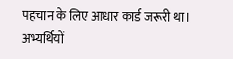पहचान के लिए आधार कार्ड जरूरी था। अभ्यर्थियों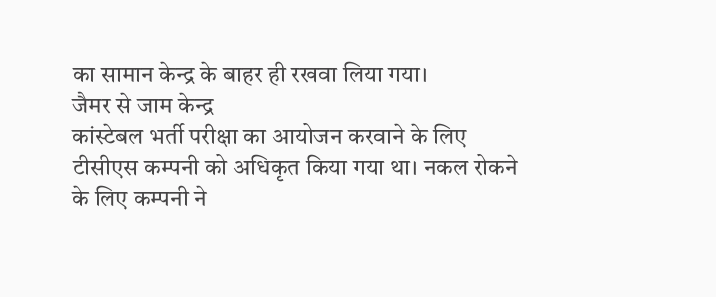का सामान केन्द्र के बाहर ही रखवा लिया गया।
जैमर से जाम केन्द्र
कांस्टेबल भर्ती परीक्षा का आयोजन करवाने के लिए टीसीएस कम्पनी को अधिकृत किया गया था। नकल रोकने के लिए कम्पनी ने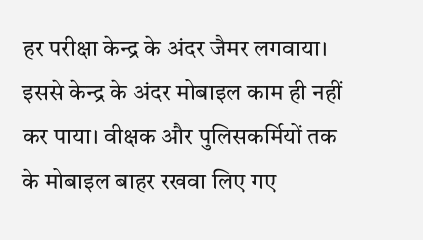हर परीक्षा केन्द्र के अंदर जैमर लगवाया। इससे केन्द्र के अंदर मोबाइल काम ही नहीं कर पाया। वीक्षक और पुलिसकर्मियों तक के मोबाइल बाहर रखवा लिए गए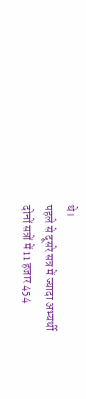थे।
पहले से दूसरे सत्र में ज्यादा अभ्यर्थी
दोनों सत्रों में 11 हजार 454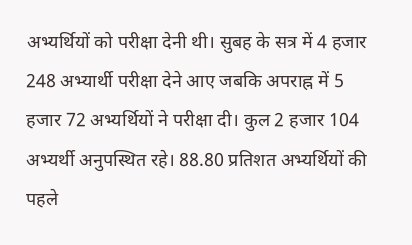अभ्यर्थियों को परीक्षा देनी थी। सुबह के सत्र में 4 हजार 248 अभ्यार्थी परीक्षा देने आए जबकि अपराह्न में 5 हजार 72 अभ्यर्थियों ने परीक्षा दी। कुल 2 हजार 104 अभ्यर्थी अनुपस्थित रहे। 88.80 प्रतिशत अभ्यर्थियों की पहले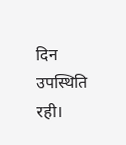दिन उपस्थिति रही।